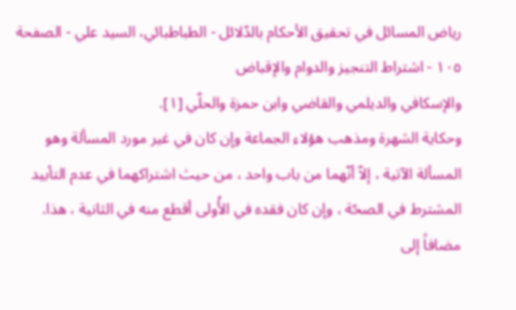رياض المسائل في تحقيق الأحكام بالدّلائل - الطباطبائي، السيد علي - الصفحة ١٠٥ - اشتراط التنجيز والدوام والإقباض
والإسكافي والديلمي والقاضي وابن حمزة والحلّي [١].
وحكاية الشهرة ومذهب هؤلاء الجماعة وإن كان في غير مورد المسألة وهو المسألة الآتية ، إلاّ أنّهما من باب واحد ، من حيث اشتراكهما في عدم التأبيد المشترط في الصحّة ، وإن كان فقده في الأُولى أقطع منه في الثانية ، هذا.
مضافاً إلى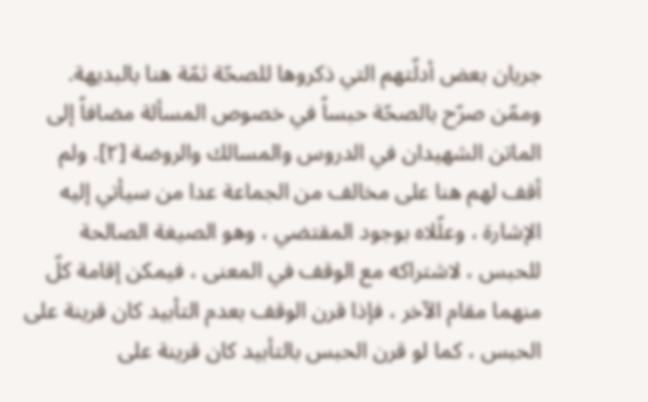جريان بعض أدلّتهم التي ذكروها للصحّة ثمّة هنا بالبديهة.
وممّن صرّح بالصحّة حبساً في خصوص المسألة مضافاً إلى الماتن الشهيدان في الدروس والمسالك والروضة [٢]. ولم أقف لهم هنا على مخالف من الجماعة عدا من سيأتي إليه الإشارة ، وعلّلاه بوجود المقتضي ، وهو الصيغة الصالحة للحبس ، لاشتراكه مع الوقف في المعنى ، فيمكن إقامة كلّ منهما مقام الآخر ، فإذا قرن الوقف بعدم التأبيد كان قرينة على الحبس ، كما لو قرن الحبس بالتأبيد كان قرينة على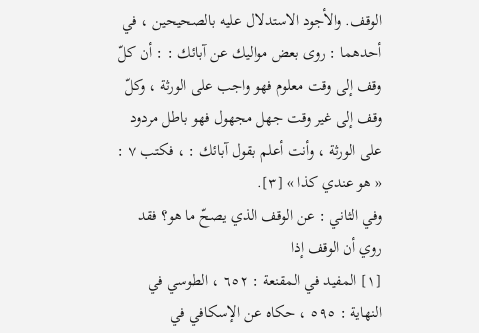الوقف. والأجود الاستدلال عليه بالصحيحين ، في أحدهما : روى بعض مواليك عن آبائك : : أن كلّ وقف إلى وقت معلوم فهو واجب على الورثة ، وكلّ وقف إلى غير وقت جهل مجهول فهو باطل مردود على الورثة ، وأنت أعلم بقول آبائك : ، فكتب ٧ : « هو عندي كذا » [٣].
وفي الثاني : عن الوقف الذي يصحّ ما هو؟ فقد روي أن الوقف إذا
[١] المفيد في المقنعة : ٦٥٢ ، الطوسي في النهاية : ٥٩٥ ، حكاه عن الإسكافي في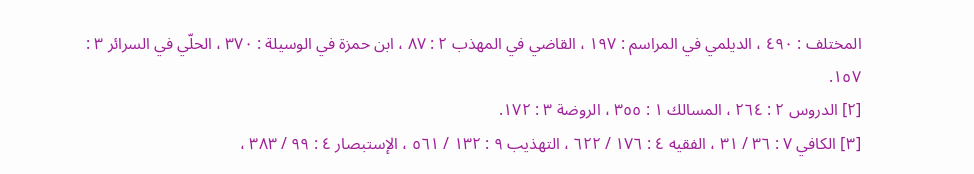المختلف : ٤٩٠ ، الديلمي في المراسم : ١٩٧ ، القاضي في المهذب ٢ : ٨٧ ، ابن حمزة في الوسيلة : ٣٧٠ ، الحلّي في السرائر ٣ : ١٥٧.
[٢] الدروس ٢ : ٢٦٤ ، المسالك ١ : ٣٥٥ ، الروضة ٣ : ١٧٢.
[٣] الكافي ٧ : ٣٦ / ٣١ ، الفقيه ٤ : ١٧٦ / ٦٢٢ ، التهذيب ٩ : ١٣٢ / ٥٦١ ، الإستبصار ٤ : ٩٩ / ٣٨٣ ،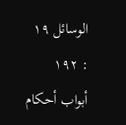الوسائل ١٩ : ١٩٢ أبواب أحكام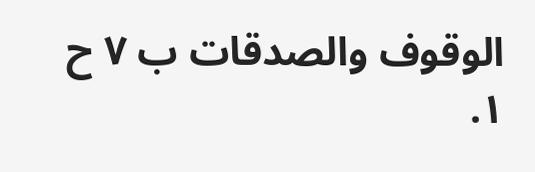الوقوف والصدقات ب ٧ ح ١.